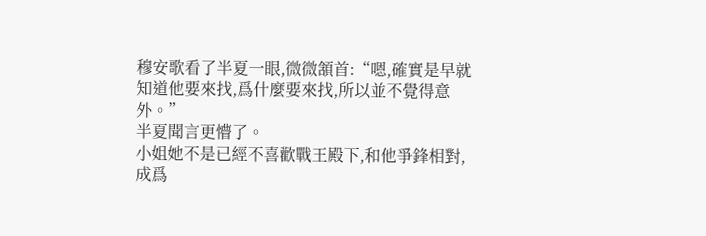穆安歌看了半夏一眼,微微頷首:“嗯,確實是早就知道他要來找,爲什麼要來找,所以並不覺得意外。”
半夏聞言更懵了。
小姐她不是已經不喜歡戰王殿下,和他爭鋒相對,成爲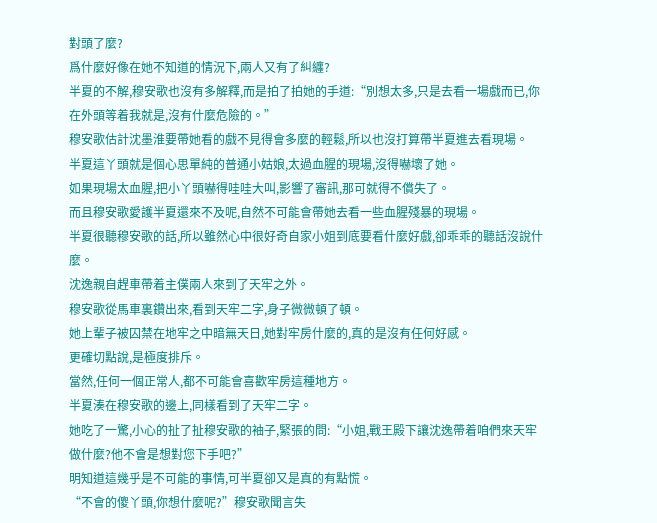對頭了麼?
爲什麼好像在她不知道的情況下,兩人又有了糾纏?
半夏的不解,穆安歌也沒有多解釋,而是拍了拍她的手道:“別想太多,只是去看一場戲而已,你在外頭等着我就是,沒有什麼危險的。”
穆安歌估計沈墨淮要帶她看的戲不見得會多麼的輕鬆,所以也沒打算帶半夏進去看現場。
半夏這丫頭就是個心思單純的普通小姑娘,太過血腥的現場,沒得嚇壞了她。
如果現場太血腥,把小丫頭嚇得哇哇大叫,影響了審訊,那可就得不償失了。
而且穆安歌愛護半夏還來不及呢,自然不可能會帶她去看一些血腥殘暴的現場。
半夏很聽穆安歌的話,所以雖然心中很好奇自家小姐到底要看什麼好戲,卻乖乖的聽話沒說什麼。
沈逸親自趕車帶着主僕兩人來到了天牢之外。
穆安歌從馬車裏鑽出來,看到天牢二字,身子微微頓了頓。
她上輩子被囚禁在地牢之中暗無天日,她對牢房什麼的,真的是沒有任何好感。
更確切點說,是極度排斥。
當然,任何一個正常人,都不可能會喜歡牢房這種地方。
半夏湊在穆安歌的邊上,同樣看到了天牢二字。
她吃了一驚,小心的扯了扯穆安歌的袖子,緊張的問:“小姐,戰王殿下讓沈逸帶着咱們來天牢做什麼?他不會是想對您下手吧?”
明知道這幾乎是不可能的事情,可半夏卻又是真的有點慌。
“不會的傻丫頭,你想什麼呢?”穆安歌聞言失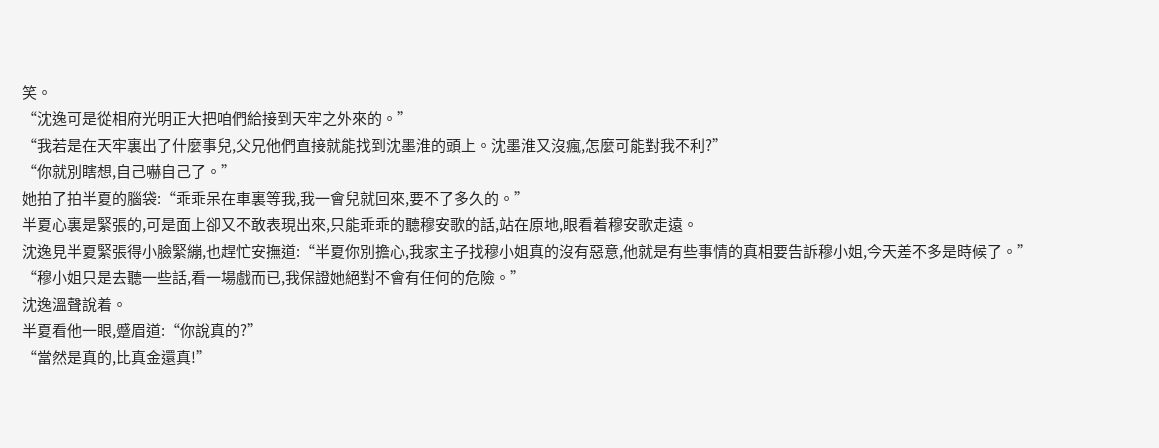笑。
“沈逸可是從相府光明正大把咱們給接到天牢之外來的。”
“我若是在天牢裏出了什麼事兒,父兄他們直接就能找到沈墨淮的頭上。沈墨淮又沒瘋,怎麼可能對我不利?”
“你就別瞎想,自己嚇自己了。”
她拍了拍半夏的腦袋:“乖乖呆在車裏等我,我一會兒就回來,要不了多久的。”
半夏心裏是緊張的,可是面上卻又不敢表現出來,只能乖乖的聽穆安歌的話,站在原地,眼看着穆安歌走遠。
沈逸見半夏緊張得小臉緊繃,也趕忙安撫道:“半夏你別擔心,我家主子找穆小姐真的沒有惡意,他就是有些事情的真相要告訴穆小姐,今天差不多是時候了。”
“穆小姐只是去聽一些話,看一場戲而已,我保證她絕對不會有任何的危險。”
沈逸溫聲說着。
半夏看他一眼,蹙眉道:“你說真的?”
“當然是真的,比真金還真!”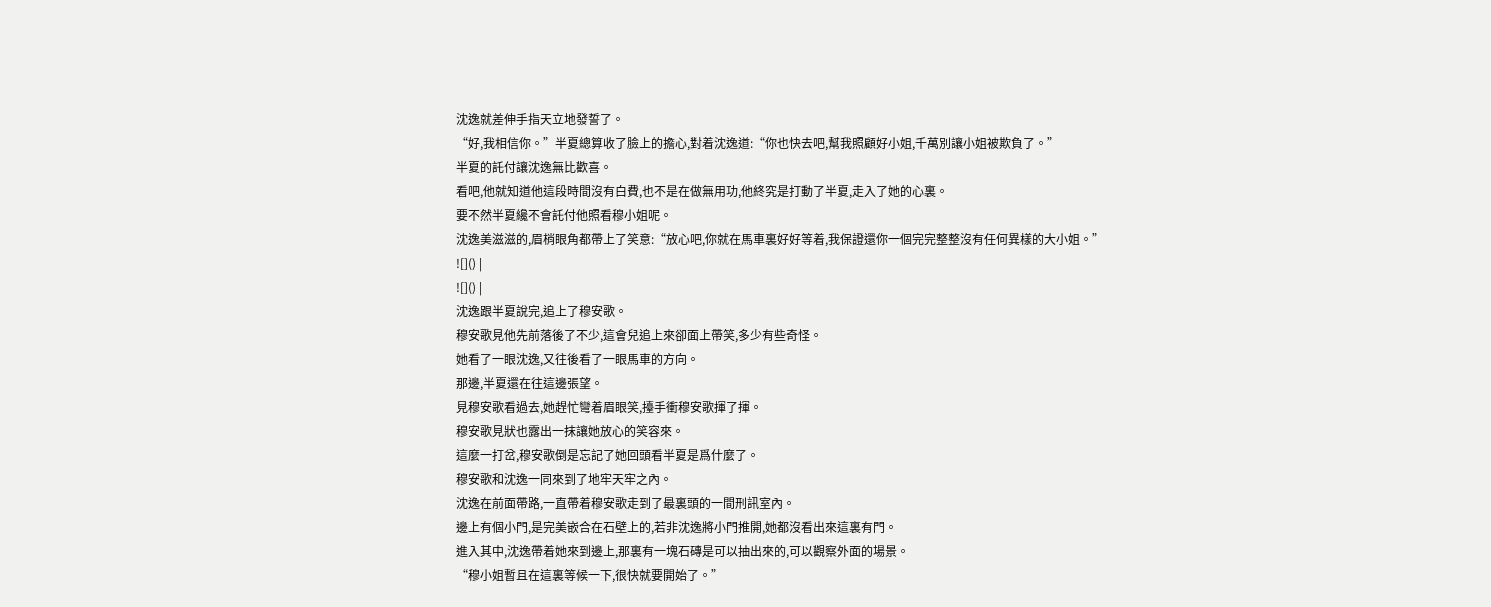沈逸就差伸手指天立地發誓了。
“好,我相信你。”半夏總算收了臉上的擔心,對着沈逸道:“你也快去吧,幫我照顧好小姐,千萬別讓小姐被欺負了。”
半夏的託付讓沈逸無比歡喜。
看吧,他就知道他這段時間沒有白費,也不是在做無用功,他終究是打動了半夏,走入了她的心裏。
要不然半夏纔不會託付他照看穆小姐呢。
沈逸美滋滋的,眉梢眼角都帶上了笑意:“放心吧,你就在馬車裏好好等着,我保證還你一個完完整整沒有任何異樣的大小姐。”
![]() |
![]() |
沈逸跟半夏說完,追上了穆安歌。
穆安歌見他先前落後了不少,這會兒追上來卻面上帶笑,多少有些奇怪。
她看了一眼沈逸,又往後看了一眼馬車的方向。
那邊,半夏還在往這邊張望。
見穆安歌看過去,她趕忙彎着眉眼笑,擡手衝穆安歌揮了揮。
穆安歌見狀也露出一抹讓她放心的笑容來。
這麼一打岔,穆安歌倒是忘記了她回頭看半夏是爲什麼了。
穆安歌和沈逸一同來到了地牢天牢之內。
沈逸在前面帶路,一直帶着穆安歌走到了最裏頭的一間刑訊室內。
邊上有個小門,是完美嵌合在石壁上的,若非沈逸將小門推開,她都沒看出來這裏有門。
進入其中,沈逸帶着她來到邊上,那裏有一塊石磚是可以抽出來的,可以觀察外面的場景。
“穆小姐暫且在這裏等候一下,很快就要開始了。”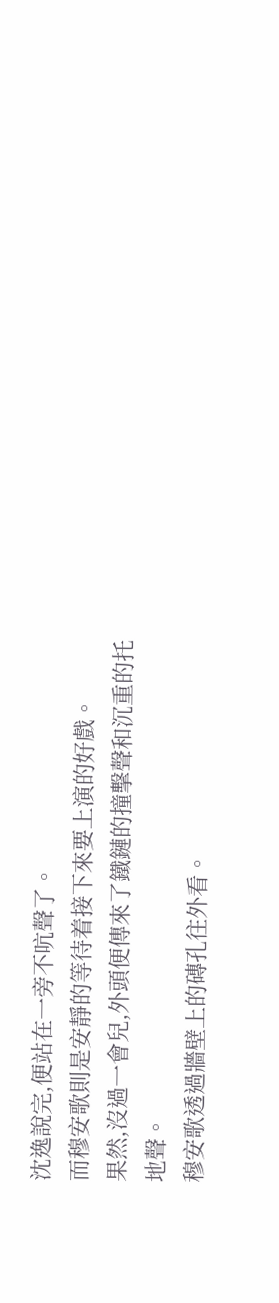沈逸說完,便站在一旁不吭聲了。
而穆安歌則是安靜的等待着接下來要上演的好戲。
果然,沒過一會兒,外頭便傳來了鐵鏈的撞擊聲和沉重的托地聲。
穆安歌透過牆壁上的磚孔往外看。